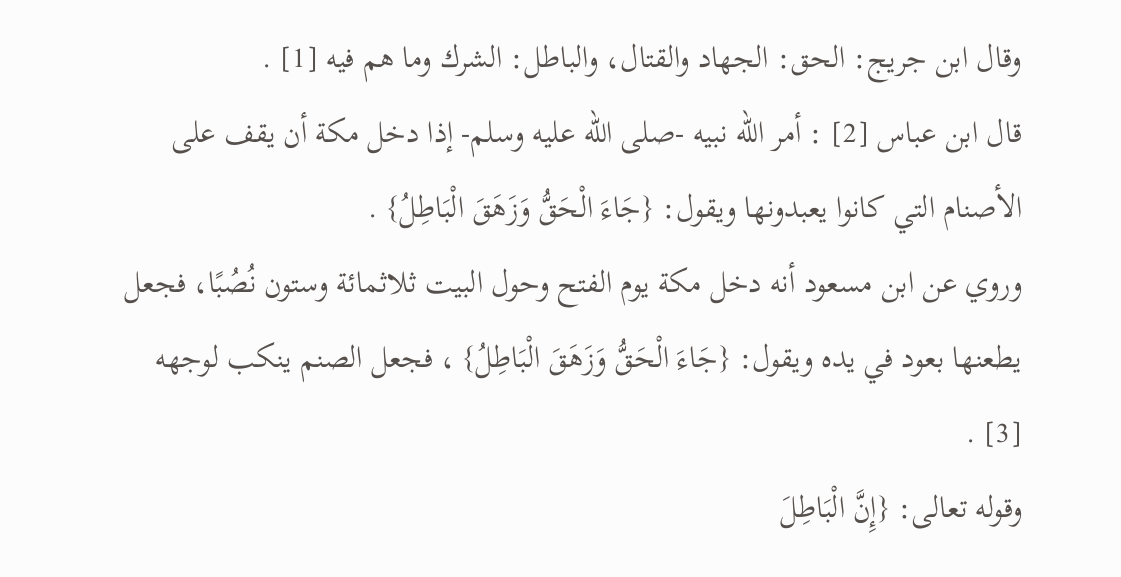وقال ابن جريج: الحق: الجهاد والقتال، والباطل: الشرك وما هم فيه [1] .
قال ابن عباس [2] : أمر الله نبيه -صلى الله عليه وسلم- إذا دخل مكة أن يقف على الأصنام التي كانوا يعبدونها ويقول: {جَاءَ الْحَقُّ وَزَهَقَ الْبَاطِلُ} .
وروي عن ابن مسعود أنه دخل مكة يوم الفتح وحول البيت ثلاثمائة وستون نُصُبًا، فجعل يطعنها بعود في يده ويقول: {جَاءَ الْحَقُّ وَزَهَقَ الْبَاطِلُ} ، فجعل الصنم ينكب لوجهه [3] .
وقوله تعالى: {إِنَّ الْبَاطِلَ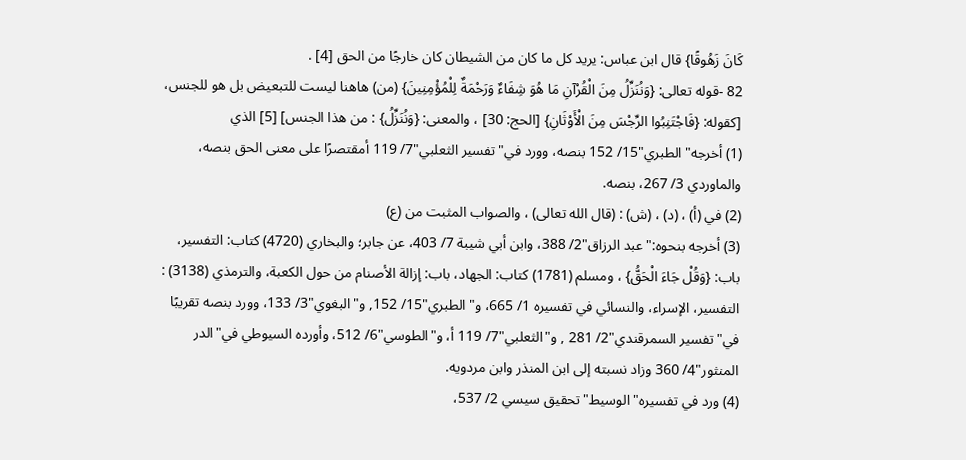كَانَ زَهُوقًا} قال ابن عباس: يريد كل ما كان من الشيطان كان خارجًا من الحق [4] .
82 -قوله تعالى: {وَنُنَزِّلُ مِنَ الْقُرْآنِ مَا هُوَ شِفَاءٌ وَرَحْمَةٌ لِلْمُؤْمِنِينَ} (من) هاهنا ليست للتبعيض بل هو للجنس، [كقوله: {فَاجْتَنِبُوا الرِّجْسَ مِنَ الْأَوْثَانِ} [الحج: 30] ، والمعنى: {وَنُنَزِّلُ} : من هذا الجنس] [5] الذي
(1) أخرجه"الطبري"15/ 152 بنصه، وورد في"تفسير الثعلبي"7/ 119 أمقتصرًا على معنى الحق بنصه، والماوردي 3/ 267، بنصه.
(2) في (أ) ، (د) ، (ش) : (قال الله تعالى) ، والصواب المثبت من (ع)
(3) أخرجه بنحوه:"عبد الرزاق"2/ 388، وابن أبي شيبة 7/ 403، عن جابر؛ والبخاري (4720) كتاب: التفسير، باب: {وَقُلْ جَاءَ الْحَقُّ} ، ومسلم (1781) كتاب: الجهاد، باب: إزالة الأصنام من حول الكعبة، والترمذي (3138) : التفسير، الإسراء، والنسائي في تفسيره 1/ 665، و"الطبري"15/ 152, و"البغوي"3/ 133، وورد بنصه تقريبًا في"تفسير السمرقندي"2/ 281 , و"الثعلبي"7/ 119 أ، و"الطوسي"6/ 512، وأورده السيوطي في"الدر المنثور"4/ 360 وزاد نسبته إلى ابن المنذر وابن مردويه.
(4) ورد في تفسيره"الوسيط"تحقيق سيسي 2/ 537،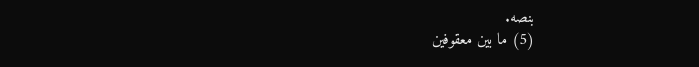بنصه.
(5) ما بين معقوفين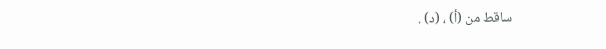ساقط من (أ) ، (د) .